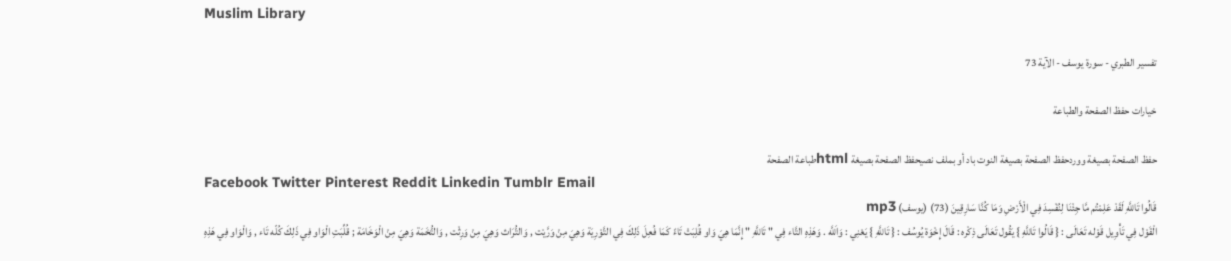Muslim Library

تفسير الطبري - سورة يوسف - الآية 73

خيارات حفظ الصفحة والطباعة

حفظ الصفحة بصيغة ووردحفظ الصفحة بصيغة النوت باد أو بملف نصيحفظ الصفحة بصيغة htmlطباعة الصفحة
Facebook Twitter Pinterest Reddit Linkedin Tumblr Email
قَالُوا تَاللَّهِ لَقَدْ عَلِمْتُم مَّا جِئْنَا لِنُفْسِدَ فِي الْأَرْضِ وَمَا كُنَّا سَارِقِينَ (73) (يوسف) mp3
الْقَوْل فِي تَأْوِيل قَوْله تَعَالَى : { قَالُوا تَاللَّهِ } يَقُول تَعَالَى ذِكْره : قَالَ إِخْوَة يُوسُف : { تَاللَّهِ } يَعْنِي : وَاَللَّه . وَهَذِهِ التَّاء فِي " تَاللَّهِ " إِنَّمَا هِيَ وَاو قُلِبَتْ تَاءً كَمَا فُعِلَ ذَلِكَ فِي التَّوْرِيَة وَهِيَ مِنْ وَرَّيْت , وَالتُّرَاث وَهِيَ مِنْ وَرِثْت , وَالتُّخَمَة وَهِيَ مِنْ الْوَخَامَة ; قُلِّبَتِ الْوَاو فِي ذَلِكَ كُلّه تَاء , وَالْوَاو فِي هَذِهِ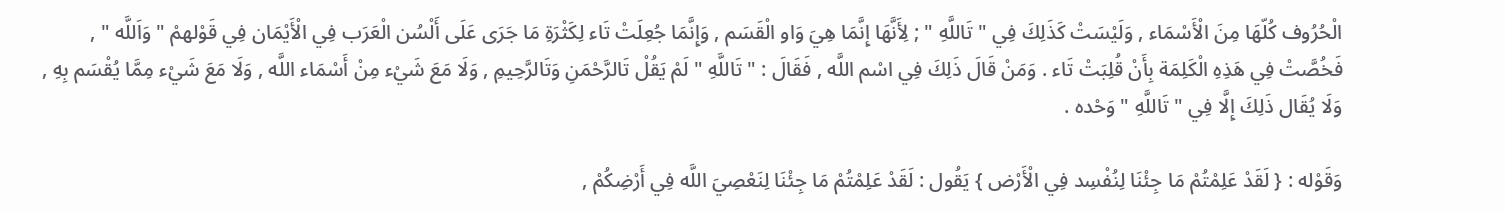الْحُرُوف كُلّهَا مِنَ الْأَسْمَاء , وَلَيْسَتْ كَذَلِكَ فِي " تَاللَّهِ " ; لِأَنَّهَا إِنَّمَا هِيَ وَاو الْقَسَم , وَإِنَّمَا جُعِلَتْ تَاء لِكَثْرَةِ مَا جَرَى عَلَى أَلْسُن الْعَرَب فِي الْأَيْمَان فِي قَوْلهمْ " وَاَللَّه " , فَخُصَّتْ فِي هَذِهِ الْكَلِمَة بِأَنْ قُلِبَتْ تَاء . وَمَنْ قَالَ ذَلِكَ فِي اسْم اللَّه , فَقَالَ : " تَاللَّهِ " لَمْ يَقُلْ تَالرَّحْمَنِ وَتَالرَّحِيمِ , وَلَا مَعَ شَيْء مِنْ أَسْمَاء اللَّه , وَلَا مَعَ شَيْء مِمَّا يُقْسَم بِهِ , وَلَا يُقَال ذَلِكَ إِلَّا فِي " تَاللَّهِ " وَحْده .

وَقَوْله : { لَقَدْ عَلِمْتُمْ مَا جِئْنَا لِنُفْسِد فِي الْأَرْض } يَقُول : لَقَدْ عَلِمْتُمْ مَا جِئْنَا لِنَعْصِيَ اللَّه فِي أَرْضِكُمْ ,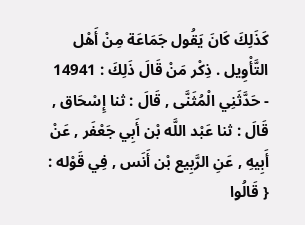كَذَلِكَ كَانَ يَقُول جَمَاعَة مِنْ أَهْل التَّأْوِيل . ذِكْر مَنْ قَالَ ذَلِكَ : 14941 - حَدَّثَنِي الْمُثَنَّى , قَالَ : ثنا إِسْحَاق , قَالَ : ثنا عَبْد اللَّه بْن أَبِي جَعْفَر , عَنْ أَبِيهِ , عَنِ الرَّبِيع بْن أَنَس , فِي قَوْله : { قَالُوا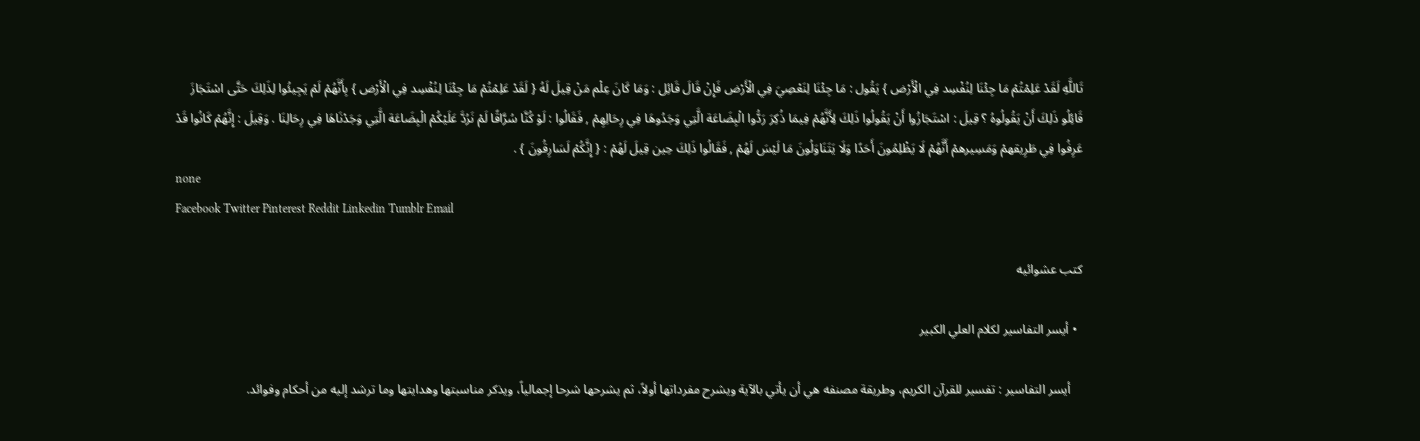تَاللَّهِ لَقَدْ عَلِمْتُمْ مَا جِئْنَا لِنُفْسِد فِي الْأَرْض } يَقُول : مَا جِئْنَا لِنَعْصِيَ فِي الْأَرْض فَإِنْ قَالَ قَائِل : وَمَا كَانَ عِلْم مَنْ قِيلَ لَهُ { لَقَدْ عَلِمْتُمْ مَا جِئْنَا لِنُفْسِد فِي الْأَرْض } بِأَنَّهُمْ لَمْ يَجِيئُوا لِذَلِكَ حَتَّى اسْتَجَازَ قَائِلُو ذَلِكَ أَنْ يَقُولُوهُ ؟ قِيلَ : اسْتَجَازُوا أَنْ يَقُولُوا ذَلِكَ لِأَنَّهُمْ فِيمَا ذُكِرَ رَدُّوا الْبِضَاعَة الَّتِي وَجَدُوهَا فِي رِحَالِهِمْ , فَقَالُوا : لَوْ كُنَّا سُرَّاقًا لَمْ نَرُدَّ عَلَيْكُمْ الْبِضَاعَة الَّتِي وَجَدْنَاهَا فِي رِحَالِنَا . وَقِيلَ : إِنَّهُمْ كَانُوا قَدْ عَرِفُوا فِي طَرِيقهمْ وَمَسِيرهمْ أَنَّهُمْ لَا يَظْلِمُونَ أَحَدًا وَلَا يَتَنَاوَلُونَ مَا لَيْسَ لَهُمْ , فَقَالُوا ذَلِكَ حِين قِيلَ لَهُمْ : { إِنَّكُمْ لَسَارِقُونَ } .
none
Facebook Twitter Pinterest Reddit Linkedin Tumblr Email

كتب عشوائيه

  • أيسر التفاسير لكلام العلي الكبير

    أيسر التفاسير : تفسير للقرآن الكريم، وطريقة مصنفه هي أن يأتي بالآية ويشرح مفرداتها أولاً، ثم يشرحها شرحا إجمالياً، ويذكر مناسبتها وهدايتها وما ترشد إليه من أحكام وفوائد.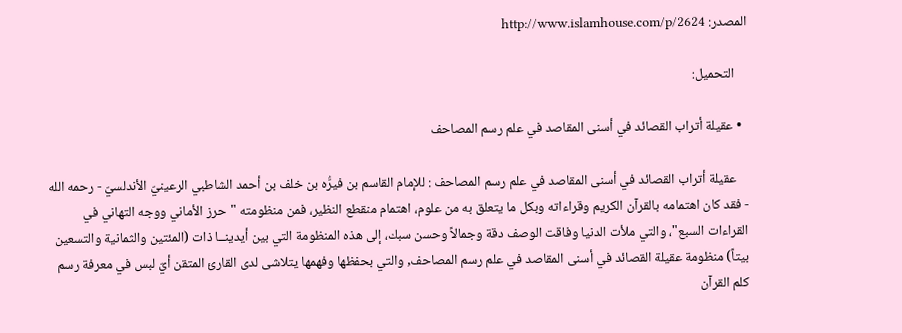المصدر: http://www.islamhouse.com/p/2624

    التحميل:

  • عقيلة أتراب القصائد في أسنى المقاصد في علم رسم المصاحف

    عقيلة أتراب القصائد في أسنى المقاصد في علم رسم المصاحف : للإمام القاسم بن فيرُّه بن خلف بن أحمد الشاطبي الرعينيّ الأندلسيّ - رحمه الله - فقد كان اهتمامه بالقرآن الكريم وقراءاته وبكل ما يتعلق به من علوم، اهتمام منقطع النظير، فمن منظومته "حرز الأماني ووجه التهاني في القراءات السبع"، والتي ملأت الدنيا وفاقت الوصف دقة وجمالاً وحسن سبك، إلى هذه المنظومة التي بين أيدينــا ذات (المئتين والثمانية والتسعين بيتاً) منظومة عقيلة القصائد في أسنى المقاصد في علم رسم المصاحف, والتي بحفظها وفهمها يتلاشى لدى القارئ المتقن أيّ لبس في معرفة رسم كلم القرآن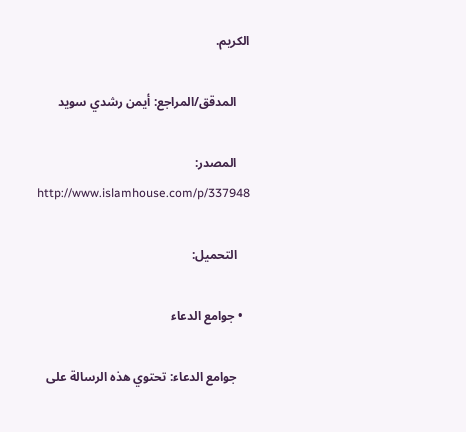الكريم.

    المدقق/المراجع: أيمن رشدي سويد

    المصدر: http://www.islamhouse.com/p/337948

    التحميل:

  • جوامع الدعاء

    جوامع الدعاء: تحتوي هذه الرسالة على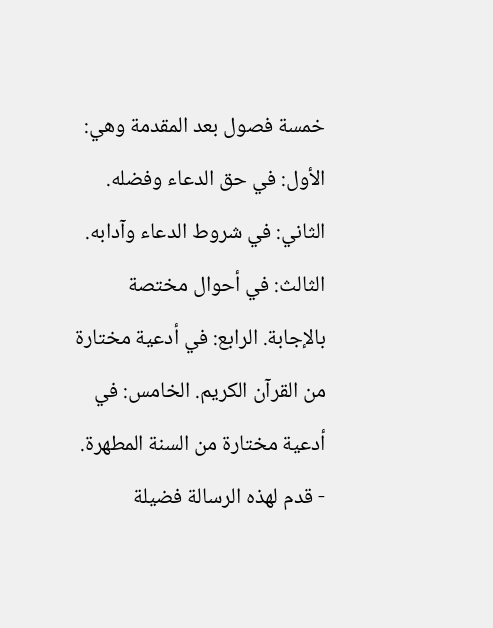خمسة فصول بعد المقدمة وهي: الأول: في حق الدعاء وفضله. الثاني: في شروط الدعاء وآدابه. الثالث: في أحوال مختصة بالإجابة. الرابع: في أدعية مختارة من القرآن الكريم. الخامس: في أدعية مختارة من السنة المطهرة. - قدم لهذه الرسالة فضيلة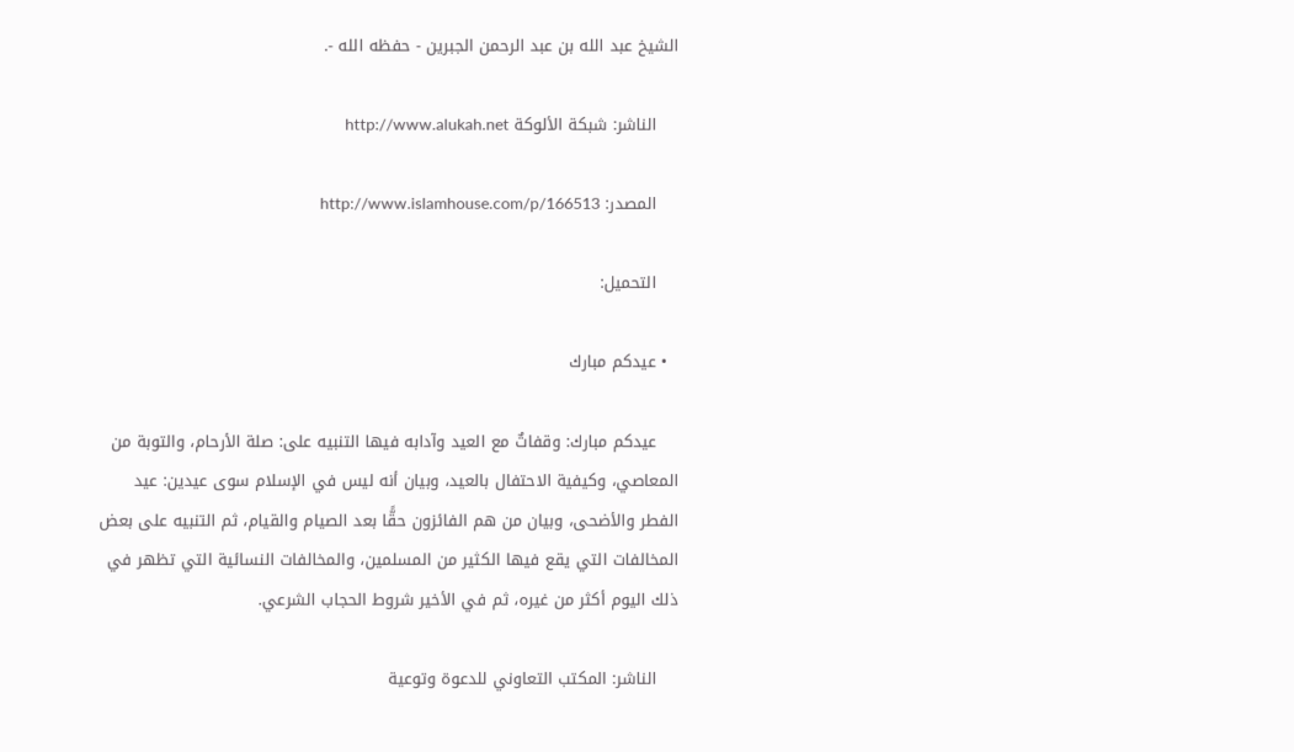الشيخ عبد الله بن عبد الرحمن الجبرين - حفظه الله -.

    الناشر: شبكة الألوكة http://www.alukah.net

    المصدر: http://www.islamhouse.com/p/166513

    التحميل:

  • عيدكم مبارك

    عيدكم مبارك: وقفاتٌ مع العيد وآدابه فيها التنبيه على: صلة الأرحام، والتوبة من المعاصي، وكيفية الاحتفال بالعيد، وبيان أنه ليس في الإسلام سوى عيدين: عيد الفطر والأضحى، وبيان من هم الفائزون حقًّا بعد الصيام والقيام، ثم التنبيه على بعض المخالفات التي يقع فيها الكثير من المسلمين، والمخالفات النسائية التي تظهر في ذلك اليوم أكثر من غيره، ثم في الأخير شروط الحجاب الشرعي.

    الناشر: المكتب التعاوني للدعوة وتوعية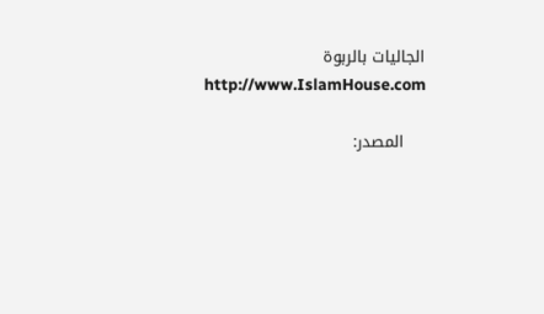الجاليات بالربوة http://www.IslamHouse.com

    المصدر: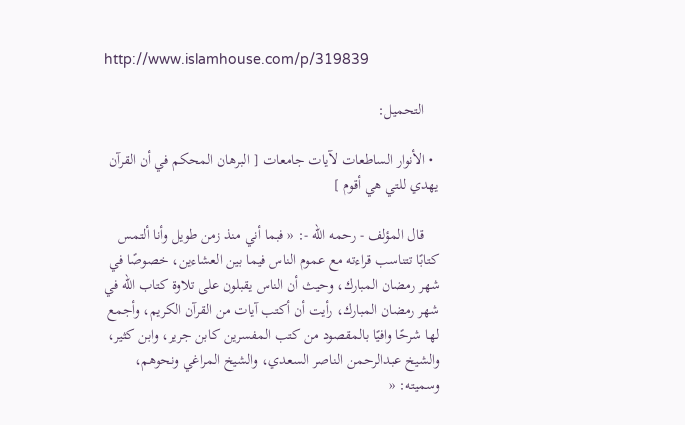http://www.islamhouse.com/p/319839

    التحميل:

  • الأنوار الساطعات لآيات جامعات [ البرهان المحكم في أن القرآن يهدي للتي هي أقوم ]

    قال المؤلف - رحمه الله -: « فبما أني منذ زمن طويل وأنا ألتمس كتابًا تتناسب قراءته مع عموم الناس فيما بين العشاءين، خصوصًا في شهر رمضان المبارك، وحيث أن الناس يقبلون على تلاوة كتاب الله في شهر رمضان المبارك، رأيت أن أكتب آيات من القرآن الكريم، وأجمع لها شرحًا وافيًا بالمقصود من كتب المفسرين كابن جرير، وابن كثير، والشيخ عبدالرحمن الناصر السعدي، والشيخ المراغي ونحوهم، وسميته: «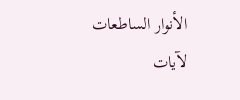الأنوار الساطعات لآيات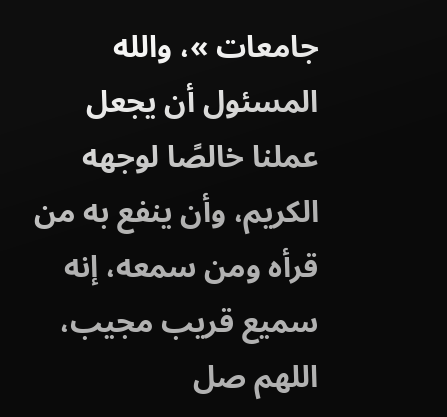جامعات »، والله المسئول أن يجعل عملنا خالصًا لوجهه الكريم، وأن ينفع به من قرأه ومن سمعه، إنه سميع قريب مجيب، اللهم صل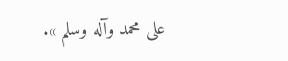على محمد وآله وسلم ».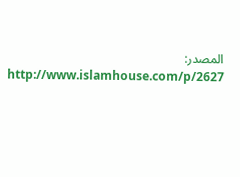المصدر: http://www.islamhouse.com/p/2627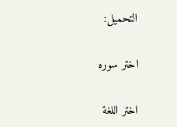التحميل:

اختر سوره

اختر اللغة